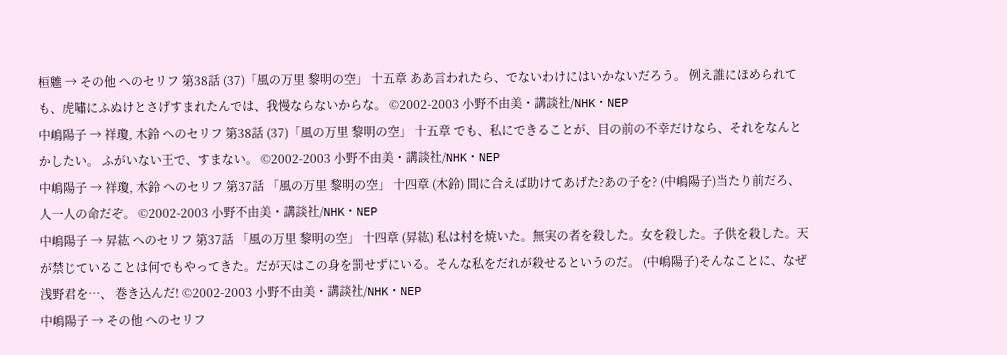桓魋 → その他 へのセリフ 第38話 (37)「風の万里 黎明の空」 十五章 ああ言われたら、でないわけにはいかないだろう。 例え誰にほめられても、虎嘯にふぬけとさげすまれたんでは、我慢ならないからな。 ©2002-2003 小野不由美・講談社/NHK・NEP
中嶋陽子 → 祥瓊, 木鈴 へのセリフ 第38話 (37)「風の万里 黎明の空」 十五章 でも、私にできることが、目の前の不幸だけなら、それをなんとかしたい。 ふがいない王で、すまない。 ©2002-2003 小野不由美・講談社/NHK・NEP
中嶋陽子 → 祥瓊, 木鈴 へのセリフ 第37話 「風の万里 黎明の空」 十四章 (木鈴) 間に合えば助けてあげた?あの子を? (中嶋陽子)当たり前だろ、人一人の命だぞ。 ©2002-2003 小野不由美・講談社/NHK・NEP
中嶋陽子 → 昇紘 へのセリフ 第37話 「風の万里 黎明の空」 十四章 (昇紘) 私は村を焼いた。無実の者を殺した。女を殺した。子供を殺した。天が禁じていることは何でもやってきた。だが天はこの身を罰せずにいる。そんな私をだれが殺せるというのだ。 (中嶋陽子)そんなことに、なぜ浅野君を…、 巻き込んだ! ©2002-2003 小野不由美・講談社/NHK・NEP
中嶋陽子 → その他 へのセリフ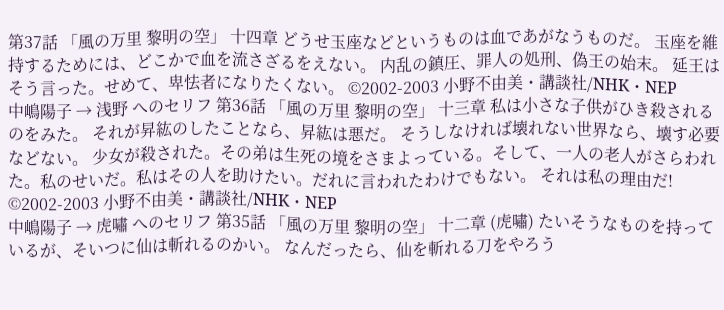第37話 「風の万里 黎明の空」 十四章 どうせ玉座などというものは血であがなうものだ。 玉座を維持するためには、どこかで血を流さざるをえない。 内乱の鎮圧、罪人の処刑、偽王の始末。 延王はそう言った。せめて、卑怯者になりたくない。 ©2002-2003 小野不由美・講談社/NHK・NEP
中嶋陽子 → 浅野 へのセリフ 第36話 「風の万里 黎明の空」 十三章 私は小さな子供がひき殺されるのをみた。 それが昇紘のしたことなら、昇紘は悪だ。 そうしなければ壊れない世界なら、壊す必要などない。 少女が殺された。その弟は生死の境をさまよっている。そして、一人の老人がさらわれた。私のせいだ。私はその人を助けたい。だれに言われたわけでもない。 それは私の理由だ! ©2002-2003 小野不由美・講談社/NHK・NEP
中嶋陽子 → 虎嘯 へのセリフ 第35話 「風の万里 黎明の空」 十二章 (虎嘯) たいそうなものを持っているが、そいつに仙は斬れるのかい。 なんだったら、仙を斬れる刀をやろう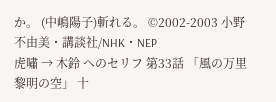か。 (中嶋陽子)斬れる。 ©2002-2003 小野不由美・講談社/NHK・NEP
虎嘯 → 木鈴 へのセリフ 第33話 「風の万里 黎明の空」 十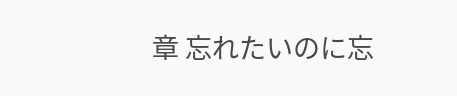章 忘れたいのに忘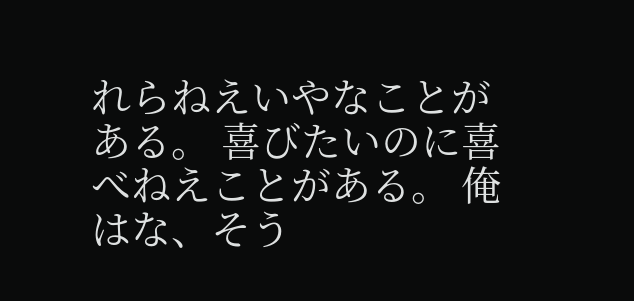れらねえいやなことがある。 喜びたいのに喜べねえことがある。 俺はな、そう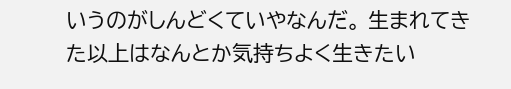いうのがしんどくていやなんだ。 生まれてきた以上はなんとか気持ちよく生きたい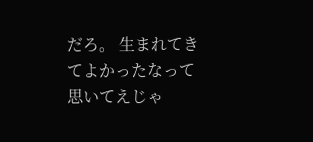だろ。 生まれてきてよかったなって思いてえじゃ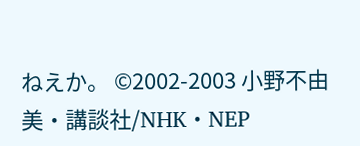ねえか。 ©2002-2003 小野不由美・講談社/NHK・NEP